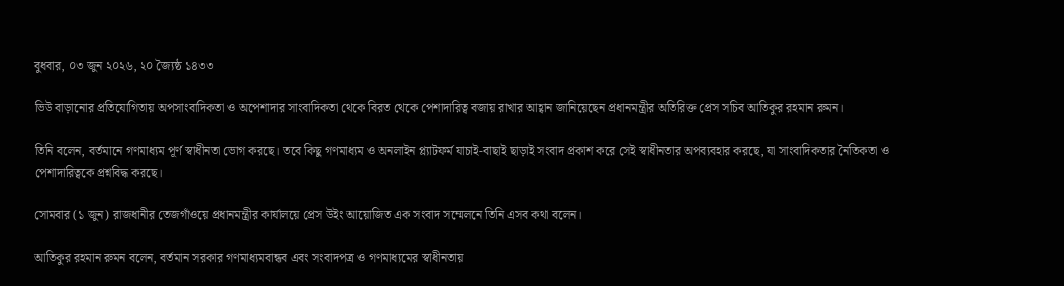বুধবার, ০৩ জুন ২০২৬, ২০ জ্যৈষ্ঠ ১৪৩৩

ভিউ বাড়ানোর প্রতিযোগিতায় অপসাংবাদিকতা ও অপেশাদার সাংবাদিকতা থেকে বিরত থেকে পেশাদারিত্ব বজায় রাখার আহ্বান জানিয়েছেন প্রধানমন্ত্রীর অতিরিক্ত প্রেস সচিব আতিকুর রহমান রুমন।

তিনি বলেন, বর্তমানে গণমাধ্যম পূর্ণ স্বাধীনতা ভোগ করছে। তবে কিছু গণমাধ্যম ও অনলাইন প্ল্যাটফর্ম যাচাই-বাছাই ছাড়াই সংবাদ প্রকাশ করে সেই স্বাধীনতার অপব্যবহার করছে, যা সাংবাদিকতার নৈতিকতা ও পেশাদারিত্বকে প্রশ্নবিদ্ধ করছে।

সোমবার (১ জুন) রাজধানীর তেজগাঁওয়ে প্রধানমন্ত্রীর কার্যালয়ে প্রেস উইং আয়োজিত এক সংবাদ সম্মেলনে তিনি এসব কথা বলেন।

আতিকুর রহমান রুমন বলেন, বর্তমান সরকার গণমাধ্যমবান্ধব এবং সংবাদপত্র ও গণমাধ্যমের স্বাধীনতায়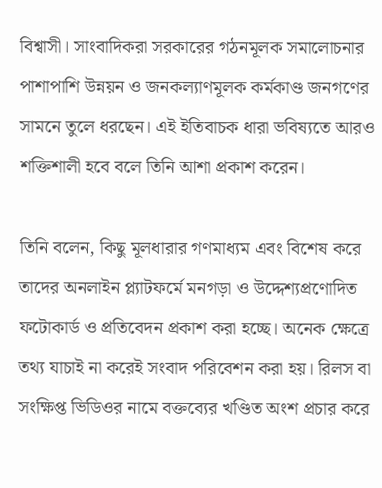বিশ্বাসী। সাংবাদিকরা সরকারের গঠনমূলক সমালোচনার পাশাপাশি উন্নয়ন ও জনকল্যাণমূলক কর্মকাণ্ড জনগণের সামনে তুলে ধরছেন। এই ইতিবাচক ধারা ভবিষ্যতে আরও শক্তিশালী হবে বলে তিনি আশা প্রকাশ করেন।

তিনি বলেন, কিছু মূলধারার গণমাধ্যম এবং বিশেষ করে তাদের অনলাইন প্ল্যাটফর্মে মনগড়া ও উদ্দেশ্যপ্রণোদিত ফটোকার্ড ও প্রতিবেদন প্রকাশ করা হচ্ছে। অনেক ক্ষেত্রে তথ্য যাচাই না করেই সংবাদ পরিবেশন করা হয়। রিলস বা সংক্ষিপ্ত ভিডিওর নামে বক্তব্যের খণ্ডিত অংশ প্রচার করে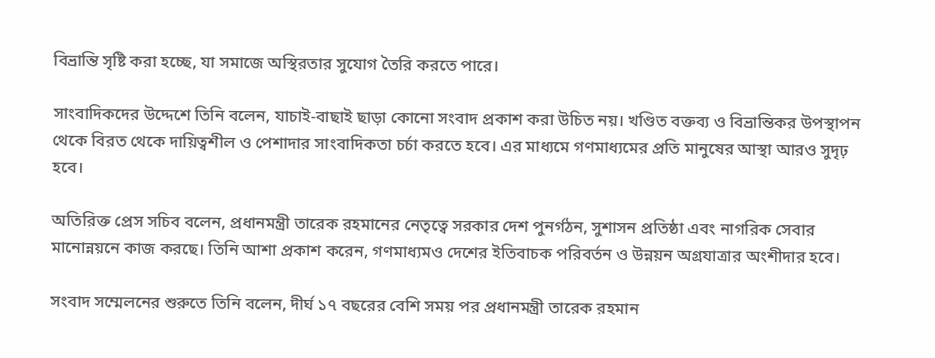বিভ্রান্তি সৃষ্টি করা হচ্ছে, যা সমাজে অস্থিরতার সুযোগ তৈরি করতে পারে।

সাংবাদিকদের উদ্দেশে তিনি বলেন, যাচাই-বাছাই ছাড়া কোনো সংবাদ প্রকাশ করা উচিত নয়। খণ্ডিত বক্তব্য ও বিভ্রান্তিকর উপস্থাপন থেকে বিরত থেকে দায়িত্বশীল ও পেশাদার সাংবাদিকতা চর্চা করতে হবে। এর মাধ্যমে গণমাধ্যমের প্রতি মানুষের আস্থা আরও সুদৃঢ় হবে।

অতিরিক্ত প্রেস সচিব বলেন, প্রধানমন্ত্রী তারেক রহমানের নেতৃত্বে সরকার দেশ পুনর্গঠন, সুশাসন প্রতিষ্ঠা এবং নাগরিক সেবার মানোন্নয়নে কাজ করছে। তিনি আশা প্রকাশ করেন, গণমাধ্যমও দেশের ইতিবাচক পরিবর্তন ও উন্নয়ন অগ্রযাত্রার অংশীদার হবে।

সংবাদ সম্মেলনের শুরুতে তিনি বলেন, দীর্ঘ ১৭ বছরের বেশি সময় পর প্রধানমন্ত্রী তারেক রহমান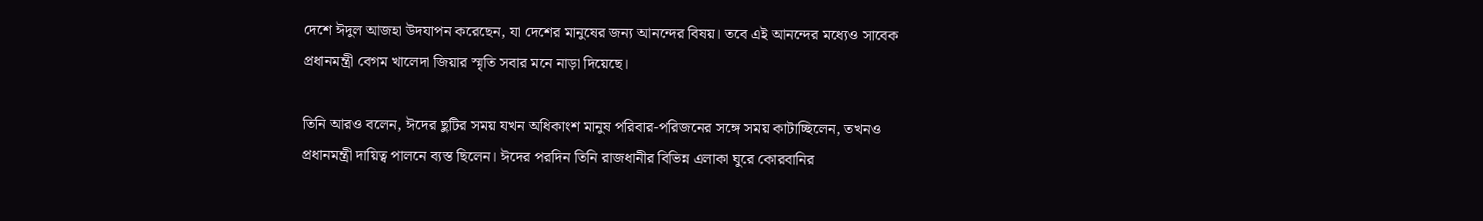দেশে ঈদুল আজহা উদযাপন করেছেন, যা দেশের মানুষের জন্য আনন্দের বিষয়। তবে এই আনন্দের মধ্যেও সাবেক প্রধানমন্ত্রী বেগম খালেদা জিয়ার স্মৃতি সবার মনে নাড়া দিয়েছে।

তিনি আরও বলেন, ঈদের ছুটির সময় যখন অধিকাংশ মানুষ পরিবার-পরিজনের সঙ্গে সময় কাটাচ্ছিলেন, তখনও প্রধানমন্ত্রী দায়িত্ব পালনে ব্যস্ত ছিলেন। ঈদের পরদিন তিনি রাজধানীর বিভিন্ন এলাকা ঘুরে কোরবানির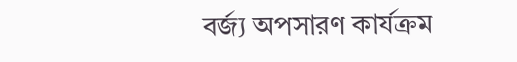বর্জ্য অপসারণ কার্যক্রম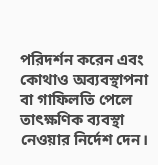পরিদর্শন করেন এবং কোথাও অব্যবস্থাপনা বা গাফিলতি পেলে তাৎক্ষণিক ব্যবস্থা নেওয়ার নির্দেশ দেন।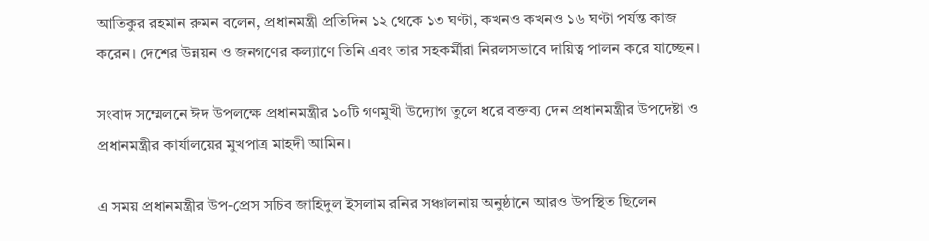আতিকুর রহমান রুমন বলেন, প্রধানমন্ত্রী প্রতিদিন ১২ থেকে ১৩ ঘণ্টা, কখনও কখনও ১৬ ঘণ্টা পর্যন্ত কাজ করেন। দেশের উন্নয়ন ও জনগণের কল্যাণে তিনি এবং তার সহকর্মীরা নিরলসভাবে দায়িত্ব পালন করে যাচ্ছেন।

সংবাদ সম্মেলনে ঈদ উপলক্ষে প্রধানমন্ত্রীর ১০টি গণমুখী উদ্যোগ তুলে ধরে বক্তব্য দেন প্রধানমন্ত্রীর উপদেষ্টা ও প্রধানমন্ত্রীর কার্যালয়ের মুখপাত্র মাহদী আমিন।

এ সময় প্রধানমন্ত্রীর উপ-প্রেস সচিব জাহিদুল ইসলাম রনির সঞ্চালনায় অনুষ্ঠানে আরও উপস্থিত ছিলেন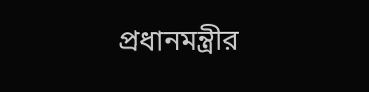প্রধানমন্ত্রীর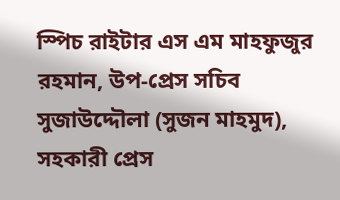স্পিচ রাইটার এস এম মাহফুজুর রহমান, উপ-প্রেস সচিব সুজাউদ্দৌলা (সুজন মাহমুদ), সহকারী প্রেস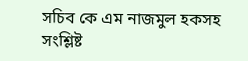সচিব কে এম নাজমুল হকসহ সংশ্লিষ্ট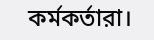কর্মকর্তারা।